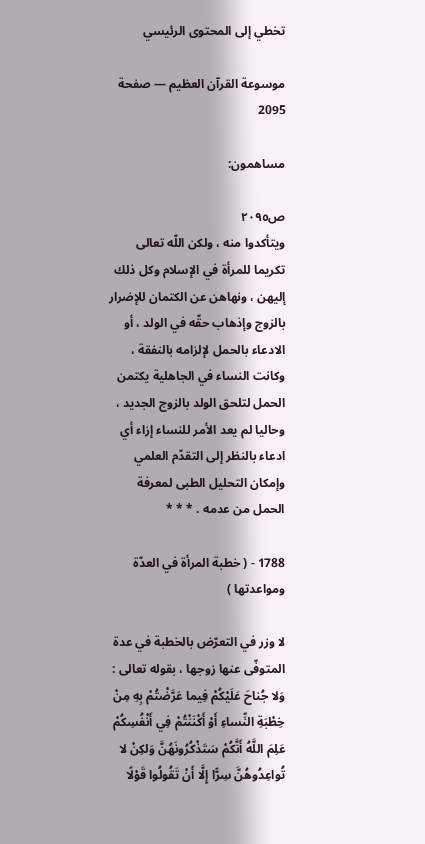تخطي إلى المحتوى الرئيسي

موسوعة القرآن العظيم — صفحة 2095

مساهمون:

ص٢٠٩٥
ويتأكدوا منه ، ولكن اللّه تعالى تكريما للمرأة في الإسلام وكل ذلك إليهن ، ونهاهن عن الكتمان للإضرار بالزوج وإذهاب حقّه في الولد ، أو الادعاء بالحمل لإلزامه بالنفقة ، وكانت النساء في الجاهلية يكتمن الحمل لتلحق الولد بالزوج الجديد ، وحاليا لم يعد الأمر للنساء إزاء أي ادعاء بالنظر إلى التقدّم العلمي وإمكان التحليل الطبى لمعرفة الحمل من عدمه . * * *

1788 - ( خطبة المرأة في العدّة ومواعدتها )

لا وزر في التعرّض بالخطبة في عدة المتوفّى عنها زوجها ، بقوله تعالى :
وَلا جُناحَ عَلَيْكُمْ فِيما عَرَّضْتُمْ بِهِ مِنْ خِطْبَةِ النِّساءِ أَوْ أَكْنَنْتُمْ فِي أَنْفُسِكُمْ عَلِمَ اللَّهُ أَنَّكُمْ سَتَذْكُرُونَهُنَّ وَلكِنْ لا تُواعِدُوهُنَّ سِرًّا إِلَّا أَنْ تَقُولُوا قَوْلًا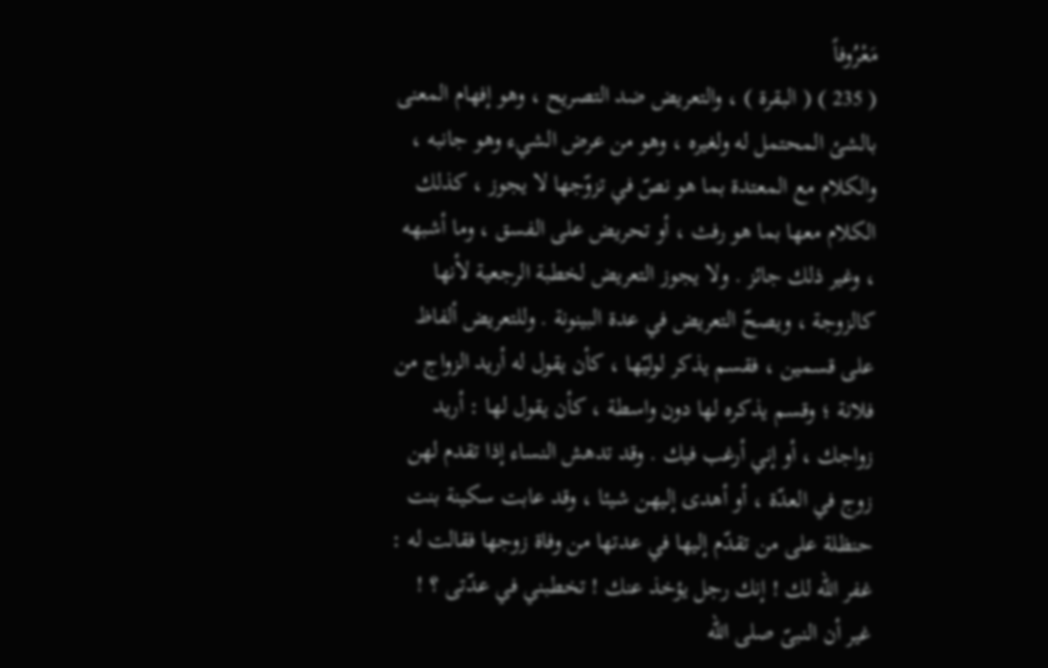مَعْرُوفاً
( 235 ) ( البقرة ) ، والتعريض ضد التصريح ، وهو إفهام المعنى بالشئ المحتمل له ولغيره ، وهو من عرض الشيء وهو جانبه ، والكلام مع المعتدة بما هو نصّ في تزوّجها لا يجوز ، كذلك الكلام معها بما هو رفث ، أو تحريض على الفسق ، وما أشبهه ، وغير ذلك جائز . ولا يجوز التعريض لخطبة الرجعية لأنها كالزوجة ، ويصحّ التعريض في عدة البينونة . وللتعريض ألفاظ على قسمين ، فقسم يذكر لوليّها ، كأن يقول له أريد الزواج من فلانة ؛ وقسم يذكره لها دون واسطة ، كأن يقول لها : أريد زواجك ، أو إني أرغب فيك . وقد تدهش النساء إذا تقدم لهن زوج في العدّة ، أو أهدى إليهن شيئا ، وقد عابت سكينة بنت حنظلة على من تقدّم إليها في عدتها من وفاة زوجها فقالت له : غفر اللّه لك ! إنك رجل يؤخذ عنك ! تخطبني في عدّتى ؟ ! غير أن النبىّ صلى اللّه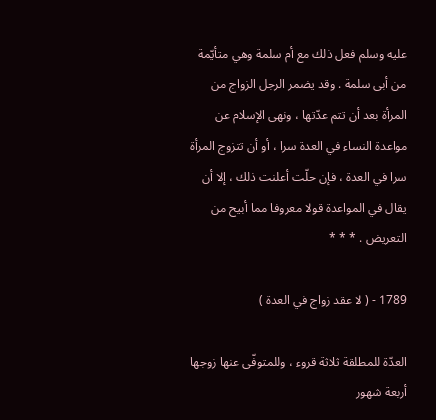عليه وسلم فعل ذلك مع أم سلمة وهي متأيّمة من أبى سلمة . وقد يضمر الرجل الزواج من المرأة بعد أن تتم عدّتها ، ونهى الإسلام عن مواعدة النساء في العدة سرا ، أو أن تتزوج المرأة سرا في العدة ، فإن حلّت أعلنت ذلك ، إلا أن يقال في المواعدة قولا معروفا مما أبيح من التعريض . * * *

1789 - ( لا عقد زواج في العدة )

العدّة للمطلقة ثلاثة قروء ، وللمتوفّى عنها زوجها أربعة شهور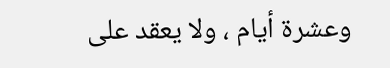وعشرة أيام ، ولا يعقد على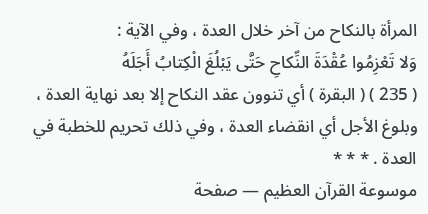المرأة بالنكاح من آخر خلال العدة ، وفي الآية :
وَلا تَعْزِمُوا عُقْدَةَ النِّكاحِ حَتَّى يَبْلُغَ الْكِتابُ أَجَلَهُ
( 235 ) ( البقرة ) أي تنوون عقد النكاح إلا بعد نهاية العدة ، وبلوغ الأجل أي انقضاء العدة ، وفي ذلك تحريم للخطبة في العدة . * * *
موسوعة القرآن العظيم — صفحة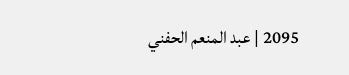2095 | عبد المنعم الحفني